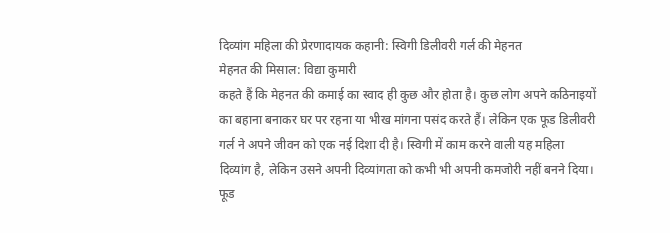दिव्यांग महिला की प्रेरणादायक कहानी: स्विगी डिलीवरी गर्ल की मेहनत
मेहनत की मिसाल: विद्या कुमारी
कहते हैं कि मेहनत की कमाई का स्वाद ही कुछ और होता है। कुछ लोग अपने कठिनाइयों का बहाना बनाकर घर पर रहना या भीख मांगना पसंद करते हैं। लेकिन एक फूड डिलीवरी गर्ल ने अपने जीवन को एक नई दिशा दी है। स्विगी में काम करने वाली यह महिला दिव्यांग है, लेकिन उसने अपनी दिव्यांगता को कभी भी अपनी कमजोरी नहीं बनने दिया।
फूड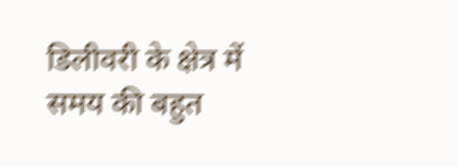डिलीवरी के क्षेत्र में समय की बहुत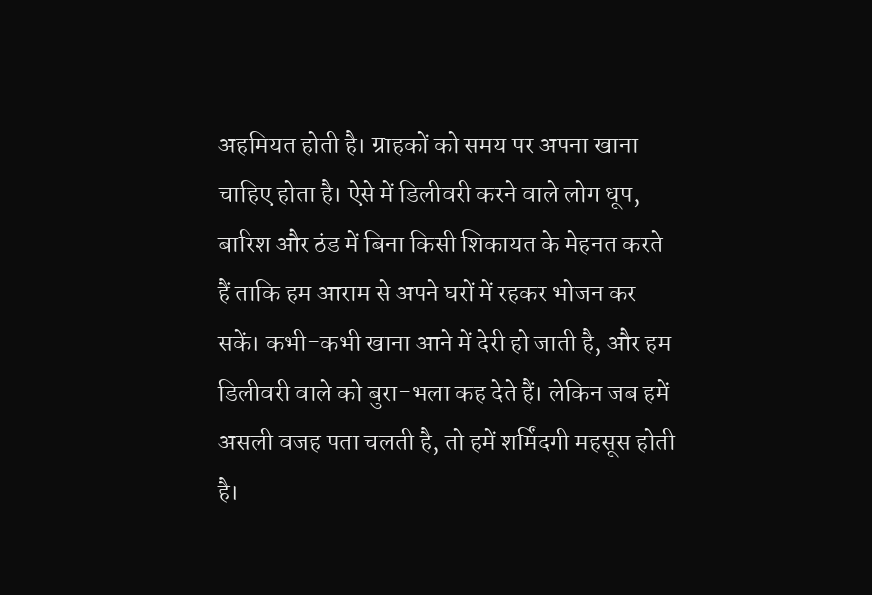अहमियत होती है। ग्राहकों को समय पर अपना खाना चाहिए होता है। ऐसे में डिलीवरी करने वाले लोग धूप, बारिश और ठंड में बिना किसी शिकायत के मेहनत करते हैं ताकि हम आराम से अपने घरों में रहकर भोजन कर सकें। कभी-कभी खाना आने में देरी हो जाती है, और हम डिलीवरी वाले को बुरा-भला कह देते हैं। लेकिन जब हमें असली वजह पता चलती है, तो हमें शर्मिंदगी महसूस होती है।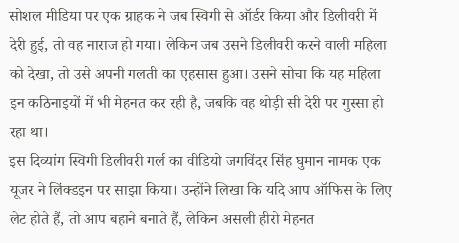सोशल मीडिया पर एक ग्राहक ने जब स्विगी से ऑर्डर किया और डिलीवरी में देरी हुई, तो वह नाराज हो गया। लेकिन जब उसने डिलीवरी करने वाली महिला को देखा, तो उसे अपनी गलती का एहसास हुआ। उसने सोचा कि यह महिला इन कठिनाइयों में भी मेहनत कर रही है, जबकि वह थोड़ी सी देरी पर गुस्सा हो रहा था।
इस दिव्यांग स्विगी डिलीवरी गर्ल का वीडियो जगविंदर सिंह घुमान नामक एक यूजर ने लिंक्डइन पर साझा किया। उन्होंने लिखा कि यदि आप ऑफिस के लिए लेट होते हैं, तो आप बहाने बनाते हैं, लेकिन असली हीरो मेहनत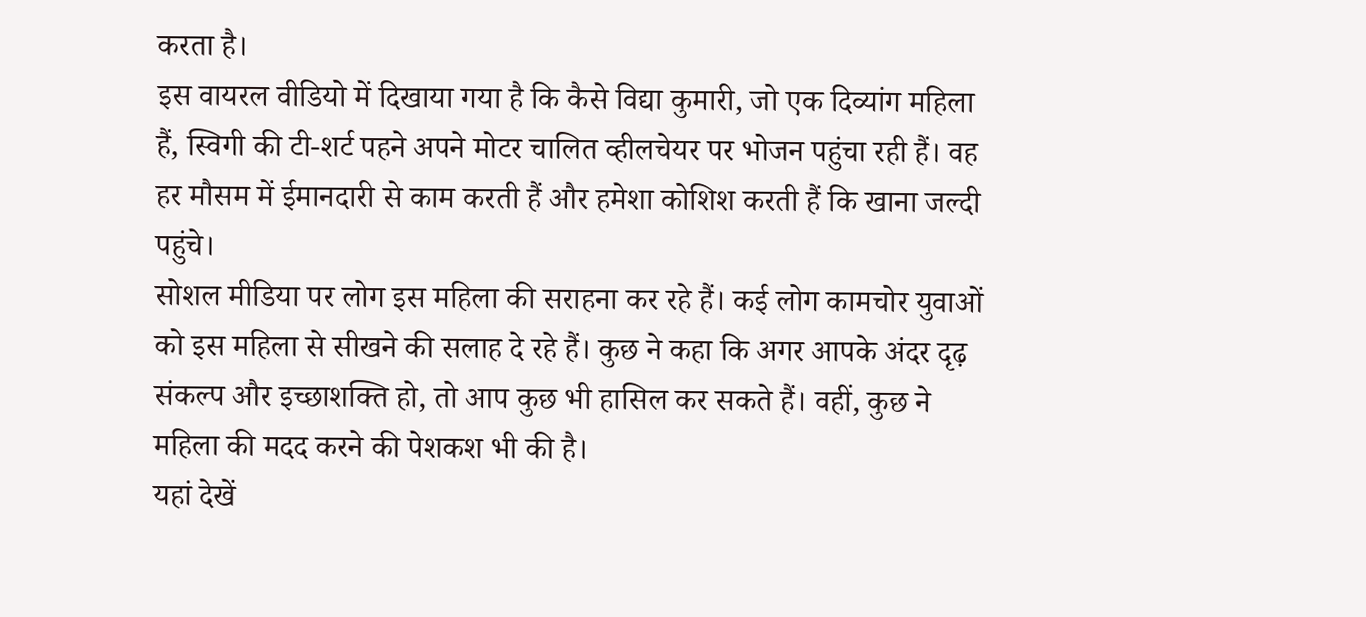करता है।
इस वायरल वीडियो में दिखाया गया है कि कैसे विद्या कुमारी, जो एक दिव्यांग महिला हैं, स्विगी की टी-शर्ट पहने अपने मोटर चालित व्हीलचेयर पर भोजन पहुंचा रही हैं। वह हर मौसम में ईमानदारी से काम करती हैं और हमेशा कोशिश करती हैं कि खाना जल्दी पहुंचे।
सोशल मीडिया पर लोग इस महिला की सराहना कर रहे हैं। कई लोग कामचोर युवाओं को इस महिला से सीखने की सलाह दे रहे हैं। कुछ ने कहा कि अगर आपके अंदर दृढ़ संकल्प और इच्छाशक्ति हो, तो आप कुछ भी हासिल कर सकते हैं। वहीं, कुछ ने महिला की मदद करने की पेशकश भी की है।
यहां देखें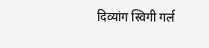दिव्यांग स्विगी गर्ल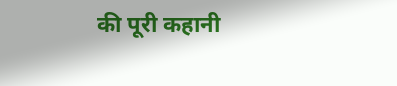की पूरी कहानी